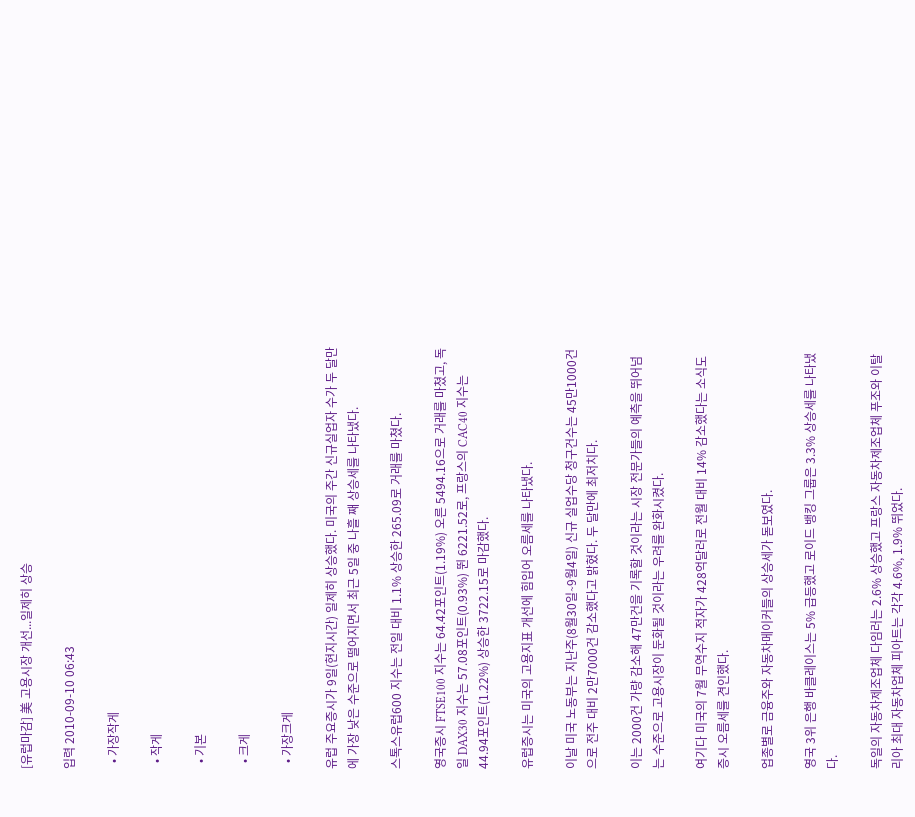[유럽마감] 美 고용시장 개선...일제히 상승

입력 2010-09-10 06:43

  • 가장작게

  • 작게

  • 기본

  • 크게

  • 가장크게

유럽 주요증시가 9일(현지시간) 일제히 상승했다. 미국의 주간 신규실업자 수가 두 달만에 가장 낮은 수준으로 떨어지면서 최근 5일 중 나흘 째 상승세를 나타냈다.

스톡스유럽600 지수는 전일 대비 1.1% 상승한 265.09로 거래를 마쳤다.

영국증시 FTSE100 지수는 64.42포인트(1.19%) 오른 5494.16으로 거래를 마쳤고, 독일 DAX30 지수는 57.08포인트(0.93%) 뛴 6221.52로, 프랑스의 CAC40 지수는 44.94포인트(1.22%) 상승한 3722.15로 마감했다.

유럽증시는 미국의 고용지표 개선에 힘입어 오름세를 나타냈다.

이날 미국 노동부는 지난주(8월30일∼9월4일) 신규 실업수당 청구건수는 45만1000건으로 전주 대비 2만7000건 감소했다고 밝혔다. 두 달만에 최저치다.

이는 2000건 가량 감소해 47만건을 기록할 것이라는 시장 전문가들의 예측을 뛰어넘는 수준으로 고용시장이 둔화될 것이라는 우려를 완화시켰다.

여기다 미국의 7월 무역수지 적자가 428억달러로 전월 대비 14% 감소했다는 소식도 증시 오름세를 견인했다.

업종별로 금융주와 자동차메이커들의 상승세가 돋보였다.

영국 3위 은행 바클레이스는 5% 급등했고 로이드 뱅킹 그룹은 3.3% 상승세를 나타냈다.

독일의 자동차제조업체 다임러는 2.6% 상승했고 프랑스 자동차제조업체 푸조와 이탈리아 최대 자동차업체 피아트는 각각 4.6%, 1.9% 뛰었다.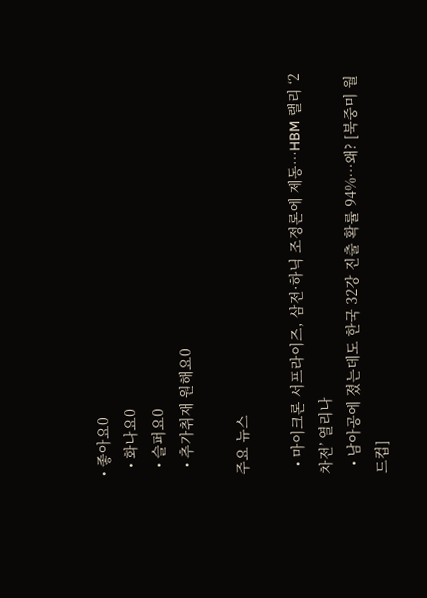• 좋아요0
  • 화나요0
  • 슬퍼요0
  • 추가취재 원해요0

주요 뉴스

  • 마이크론 서프라이즈, 삼전·하닉 조정론에 제동…HBM 랠리 ‘2차전’ 열리나
  • 남아공에 졌는데도 한국 32강 진출 확률 94%⋯왜? [북중미 월드컵]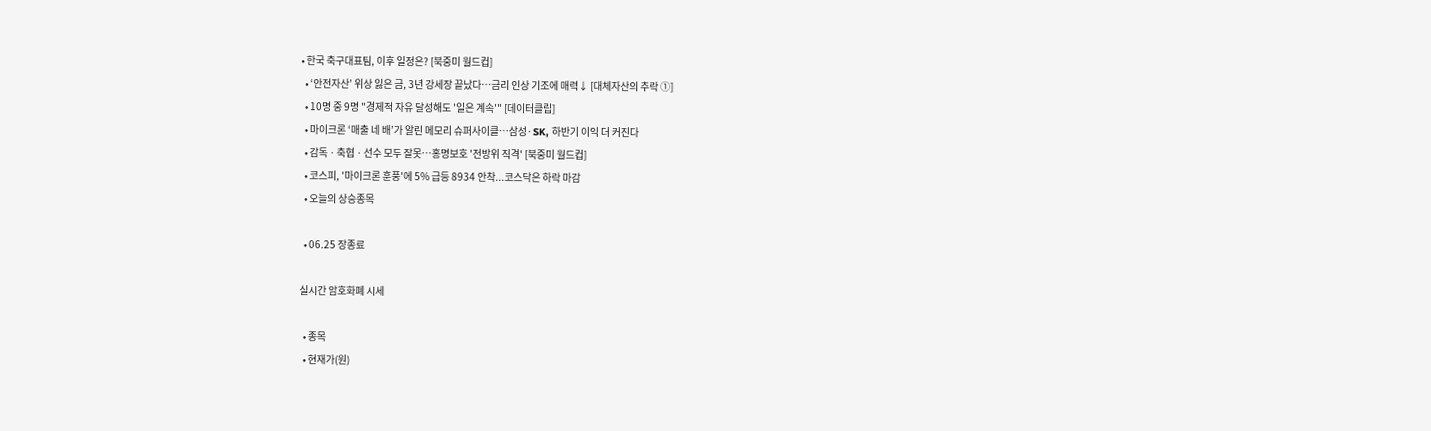• 한국 축구대표팀, 이후 일정은? [북중미 월드컵]
  • ‘안전자산’ 위상 잃은 금, 3년 강세장 끝났다…금리 인상 기조에 매력↓ [대체자산의 추락 ①]
  • 10명 중 9명 "경제적 자유 달성해도 '일은 계속'" [데이터클립]
  • 마이크론 ‘매출 네 배’가 알린 메모리 슈퍼사이클…삼성·SK, 하반기 이익 더 커진다
  • 감독ㆍ축협ㆍ선수 모두 잘못⋯홍명보호 '전방위 직격' [북중미 월드컵]
  • 코스피, '마이크론 훈풍'에 5% 급등 8934 안착...코스닥은 하락 마감
  • 오늘의 상승종목

  • 06.25 장종료

실시간 암호화폐 시세

  • 종목
  • 현재가(원)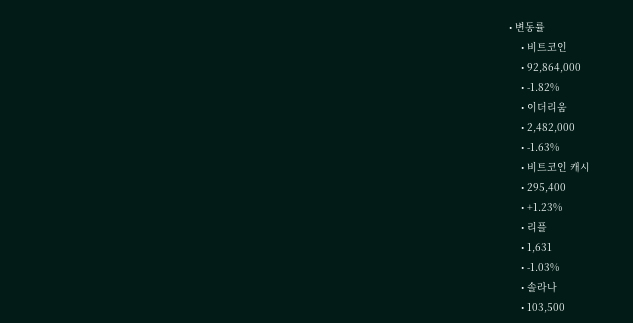• 변동률
    • 비트코인
    • 92,864,000
    • -1.82%
    • 이더리움
    • 2,482,000
    • -1.63%
    • 비트코인 캐시
    • 295,400
    • +1.23%
    • 리플
    • 1,631
    • -1.03%
    • 솔라나
    • 103,500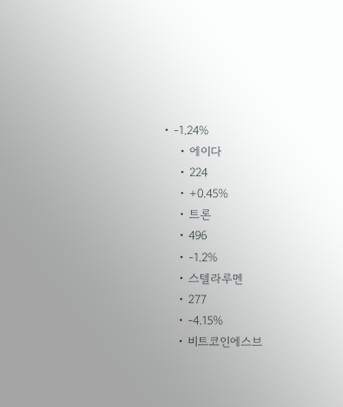• -1.24%
    • 에이다
    • 224
    • +0.45%
    • 트론
    • 496
    • -1.2%
    • 스텔라루멘
    • 277
    • -4.15%
    • 비트코인에스브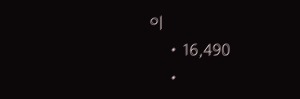이
    • 16,490
    •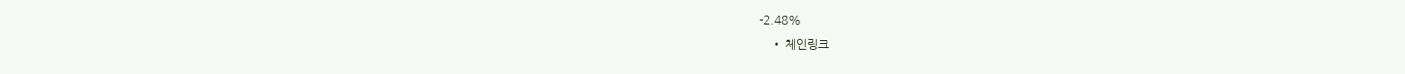-2.48%
    • 체인링크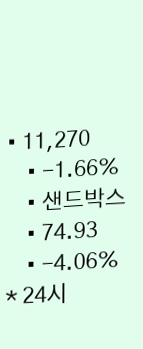• 11,270
    • -1.66%
    • 샌드박스
    • 74.93
    • -4.06%
* 24시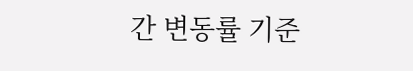간 변동률 기준